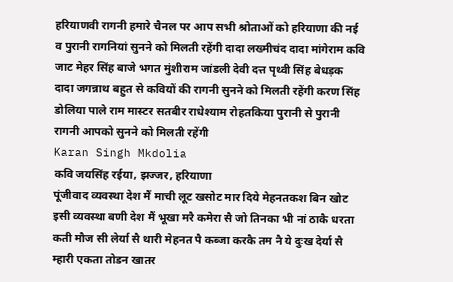हरियाणवी रागनी हमारे चैनल पर आप सभी श्रोताओं को हरियाणा की नई व पुरानी रागनियां सुनने को मिलती रहेंगी दादा लख्मीचंद दादा मांगेराम कवि जाट मेहर सिंह बाजे भगत मुंशीराम जांडली देवी दत्त पृथ्वी सिंह बेधड़क दादा जगन्नाथ बहुत से कवियों की रागनी सुनने को मिलती रहेंगी करण सिंह डोलिया पाले राम मास्टर सतबीर राधेश्याम रोहतकिया पुरानी से पुरानी रागनी आपको सुनने को मिलती रहेंगी
Karan Singh Mkdolia
कवि जयसिंह रईया, झज्जर, हरियाणा
पूंजीवाद व्यवस्था देश मैं माची लूट खसोट मार दिये मेहनतकश बिन खोट
इसी व्यवस्था बणी देश मैं भूखा मरै कमेरा सै जो तिनका भी नां ठाकै धरता कती मौज सी लेर्या सै थारी मेहनत पै कब्जा करकै तम नै ये दुःख देर्या सै म्हारी एकता तोडन खातर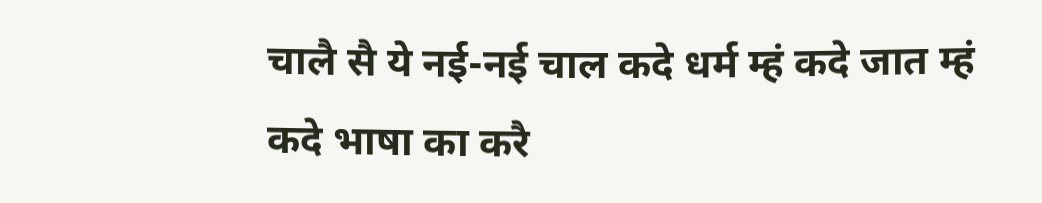चालै सै ये नई-नई चाल कदे धर्म म्हं कदे जात म्हं कदे भाषा का करै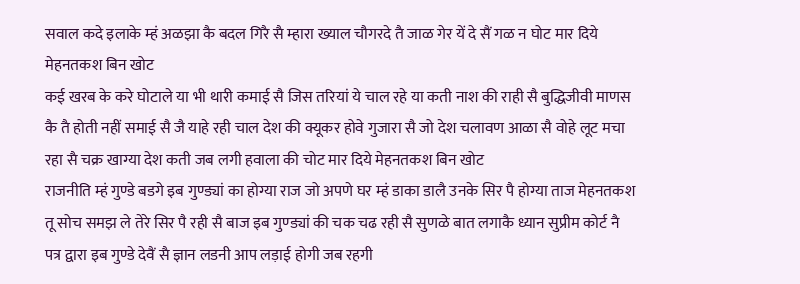सवाल कदे इलाके म्हं अळझा कै बदल गिरै सै म्हारा ख्याल चौगरदे तै जाळ गेर यें दे सैं गळ न घोट मार दिये मेहनतकश बिन खोट
कई खरब के करे घोटाले या भी थारी कमाई सै जिस तरियां ये चाल रहे या कती नाश की राही सै बुद्धिजीवी माणस कै तै होती नहीं समाई सै जै याहे रही चाल देश की क्यूकर होवे गुजारा सै जो देश चलावण आळा सै वोहे लूट मचा रहा सै चक्र खाग्या देश कती जब लगी हवाला की चोट मार दिये मेहनतकश बिन खोट
राजनीति म्हं गुण्डे बडगे इब गुण्ड्यां का होग्या राज जो अपणे घर म्हं डाका डालै उनके सिर पै होग्या ताज मेहनतकश तू सोच समझ ले तेरे सिर पै रही सै बाज इब गुण्ड्यां की चक चढ रही सै सुणळे बात लगाकै ध्यान सुप्रीम कोर्ट नै पत्र द्वारा इब गुण्डे देवैं सै ज्ञान लडनी आप लड़ाई होगी जब रहगी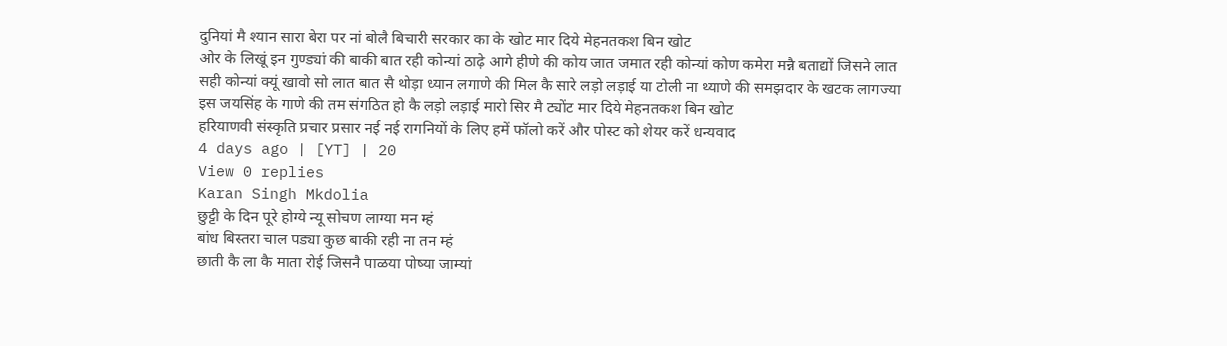दुनियां मै श्यान सारा बेरा पर नां बोलै बिचारी सरकार का के खोट मार दिये मेहनतकश बिन खोट
ओर के लिखूं इन गुण्ड्यां की बाकी बात रही कोन्यां ठाढ़े आगे हीणे की कोय जात जमात रही कोन्यां कोण कमेरा मन्नै बताद्यों जिसने लात सही कोन्यां क्यूं खावो सो लात बात सै थोड़ा ध्यान लगाणे की मिल कै सारे लड़ो लड़ाई या टोली ना थ्याणे की समझदार के खटक लागज्या इस जयसिंह के गाणे की तम संगठित हो कै लड़ो लड़ाई मारो सिर मै ट्योंट मार दिये मेहनतकश बिन खोट
हरियाणवी संस्कृति प्रचार प्रसार नई नई रागनियों के लिए हमें फॉलो करें और पोस्ट को शेयर करें धन्यवाद
4 days ago | [YT] | 20
View 0 replies
Karan Singh Mkdolia
छुट्टी के दिन पूरे होग्ये न्यू सोचण लाग्या मन म्हं
बांध बिस्तरा चाल पड्या कुछ बाकी रही ना तन म्हं
छाती कै ला कै माता रोई जिसनै पाळया पोष्या जाम्यां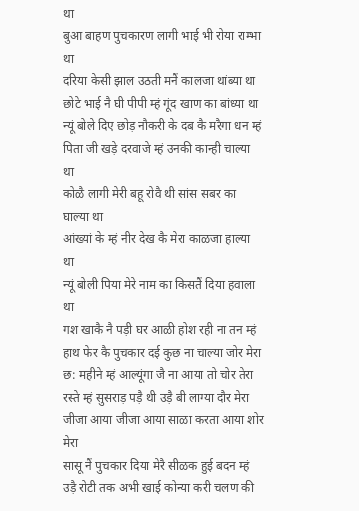था
बुआ बाहण पुचकारण लागी भाई भी रोया राम्भा था
दरिया केसी झाल उठती मनैं कालजा थांब्या था
छोटे भाई नै घी पीपी म्हं गूंद खाण का बांध्या था
न्यूं बोले दिए छोड़ नौकरी के दब कै मरैगा धन म्हं
पिता जी खड़े दरवाजे म्हं उनकी कान्ही चाल्या था
कोळै लागी मेरी बहू रोवै थी सांस सबर का घाल्या था
आंख्यां के म्हं नीर देख कै मेरा काळजा हाल्या था
न्यूं बोली पिया मेरे नाम का किसतैं दिया हवाला था
गश खाकै नै पड़ी घर आळी होश रही ना तन म्हं
हाथ फेर कै पुचकार दई कुछ ना चाल्या जोर मेरा
छ: महीने म्हं आल्यूंगा जै ना आया तो चोर तेरा
रस्ते म्हं सुसराड़ पड़ै थी उड़ै बी लाग्या दौर मेरा
जीजा आया जीजा आया साळा करता आया शोर मेरा
सासू नैं पुचकार दिया मेरै सीळक हुई बदन म्हं
उड़ै रोटी तक अभी खाई कोन्या करी चलण की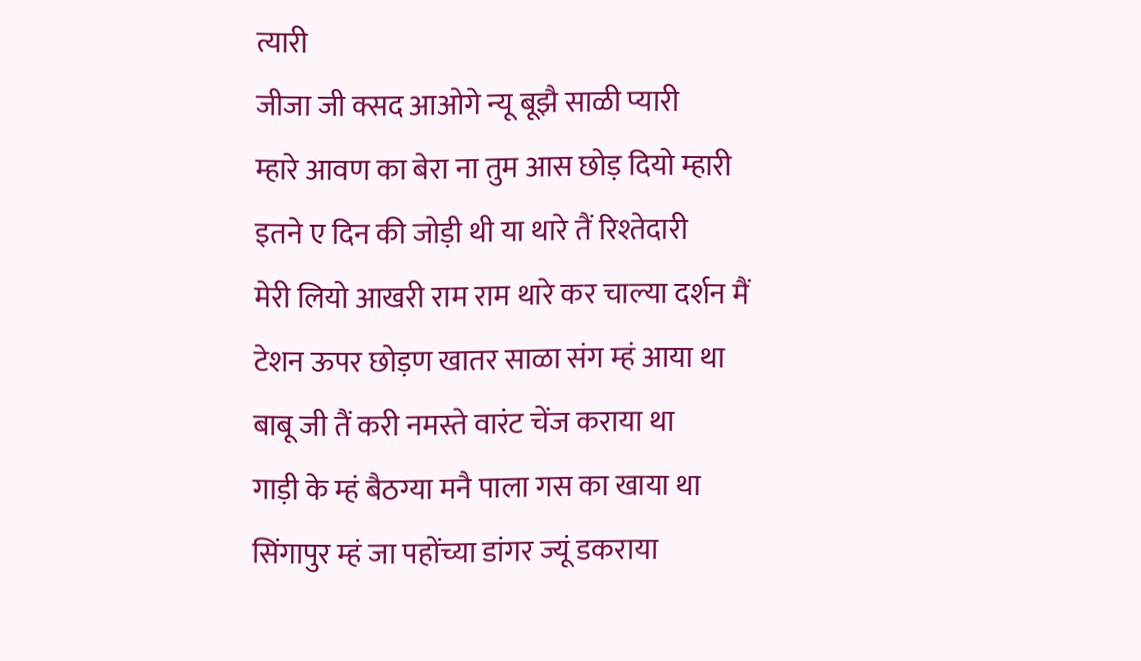त्यारी
जीजा जी क्सद आओगे न्यू बूझै साळी प्यारी
म्हारे आवण का बेरा ना तुम आस छोड़ दियो म्हारी
इतने ए दिन की जोड़ी थी या थारे तैं रिश्तेदारी
मेरी लियो आखरी राम राम थारे कर चाल्या दर्शन मैं
टेशन ऊपर छोड़ण खातर साळा संग म्हं आया था
बाबू जी तैं करी नमस्ते वारंट चेंज कराया था
गाड़ी के म्हं बैठग्या मनै पाला गस का खाया था
सिंगापुर म्हं जा पहोंच्या डांगर ज्यूं डकराया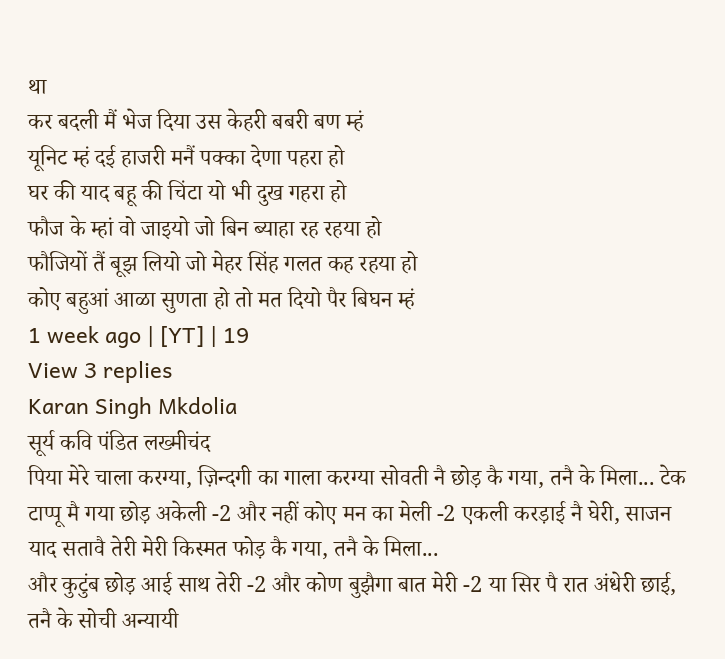था
कर बदली मैं भेज दिया उस केहरी बबरी बण म्हं
यूनिट म्हं दई हाजरी मनैं पक्का देणा पहरा हो
घर की याद बहू की चिंटा यो भी दुख गहरा हो
फौज के म्हां वो जाइयो जो बिन ब्याहा रह रहया हो
फौजियों तैं बूझ लियो जो मेहर सिंह गलत कह रहया हो
कोए बहुआं आळा सुणता हो तो मत दियो पैर बिघन म्हं
1 week ago | [YT] | 19
View 3 replies
Karan Singh Mkdolia
सूर्य कवि पंडित लख्मीचंद
पिया मेरे चाला करग्या, ज़िन्दगी का गाला करग्या सोवती नै छोड़ कै गया, तनै के मिला... टेक
टाप्पू मै गया छोड़ अकेली -2 और नहीं कोए मन का मेली -2 एकली करड़ाई नै घेरी, साजन याद सतावै तेरी मेरी किस्मत फोड़ कै गया, तनै के मिला...
और कुटुंब छोड़ आई साथ तेरी -2 और कोण बुझैगा बात मेरी -2 या सिर पै रात अंधेरी छाई, तनै के सोची अन्यायी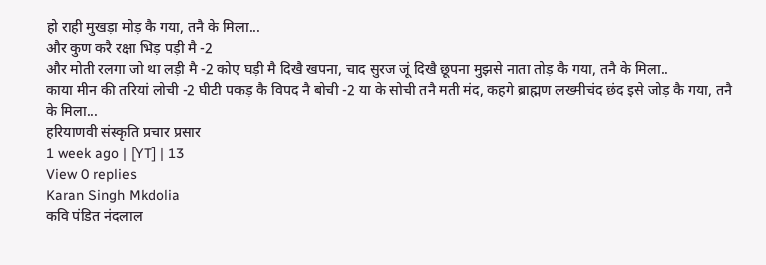हो राही मुखड़ा मोड़ कै गया, तनै के मिला...
और कुण करै रक्षा भिड़ पड़ी मै -2
और मोती रलगा जो था लड़ी मै -2 कोए घड़ी मै दिखै खपना, चाद सुरज जूं दिखै छूपना मुझसे नाता तोड़ कै गया, तनै के मिला..
काया मीन की तरियां लोची -2 घीटी पकड़ कै विपद नै बोची -2 या के सोची तनै मती मंद, कहगे ब्राह्मण लख्मीचंद छंद इसे जोड़ कै गया, तनै के मिला...
हरियाणवी संस्कृति प्रचार प्रसार
1 week ago | [YT] | 13
View 0 replies
Karan Singh Mkdolia
कवि पंडित नंदलाल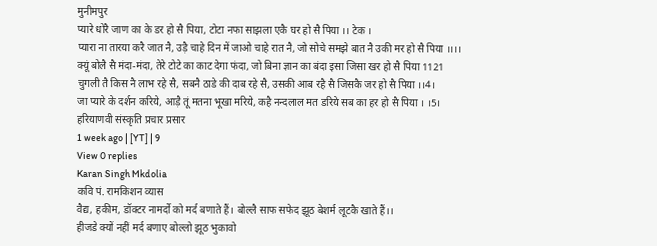मुनीमपुर
प्यारे धोरै जाण का के डर हो सै पिया, टोटा नफा साझला एकै घर हो सै पिया ।। टेक ।
प्यारा ना तारया करै जात नै, उड़ै चाहे दिन में जाओ चाहे रात नै, जो सोचे समझे बात नै उकी मर हो सै पिया ।।।।
क्यूं बोलै सै मंदा-मंदा, तेरे टोटे का काट देगा फंदा, जो बिना ज्ञान का बंदा इसा जिसा खर हो सै पिया 1121
चुगली तै किस नै लाभ रहे सै, सबनै ठाडे की दाब रहे सै, उसकी आब रहै सै जिसकै जर हो सै पिया ।।4।
जा प्यारे के दर्शन करिये, आड़ै तूं मतना भूखा मरिये, कहै नन्दलाल मत डरिये सब का हर हो सै पिया । ।5।
हरियाणवी संस्कृति प्रचार प्रसार
1 week ago | [YT] | 9
View 0 replies
Karan Singh Mkdolia
कवि पं. रामकिशन व्यास
वैद्य, हकीम, डॉक्टर नामर्दो को मर्द बणाते हैं। बोल्लै साफ सफेद झूठ बेशर्म लूटकै खाते हैं।।
हीजडे क्यों नहीं मर्द बणाए बोल्लो झूठ भुकावो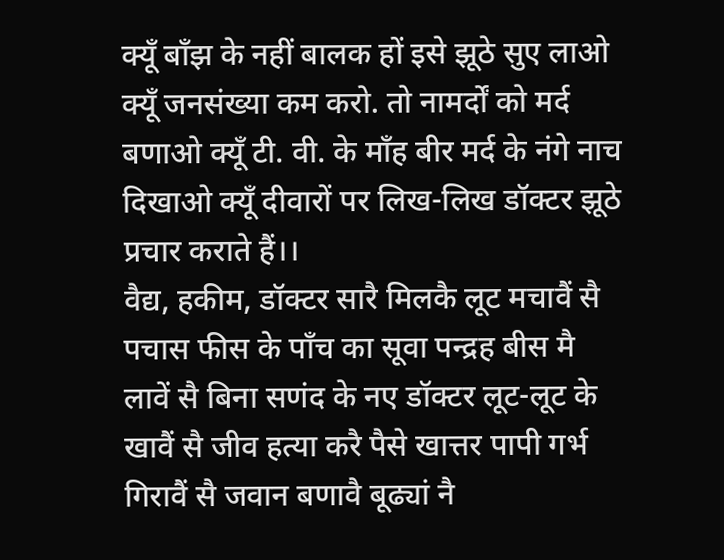क्यूँ बाँझ के नहीं बालक हों इसे झूठे सुए लाओ क्यूँ जनसंख्या कम करो. तो नामर्दों को मर्द बणाओ क्यूँ टी. वी. के माँह बीर मर्द के नंगे नाच दिखाओ क्यूँ दीवारों पर लिख-लिख डॉक्टर झूठे प्रचार कराते हैं।।
वैद्य, हकीम, डॉक्टर सारै मिलकै लूट मचावैं सै पचास फीस के पाँच का सूवा पन्द्रह बीस मै लावें सै बिना सणंद के नए डॉक्टर लूट-लूट के खावैं सै जीव हत्या करै पैसे खात्तर पापी गर्भ गिरावैं सै जवान बणावै बूढ्यां नै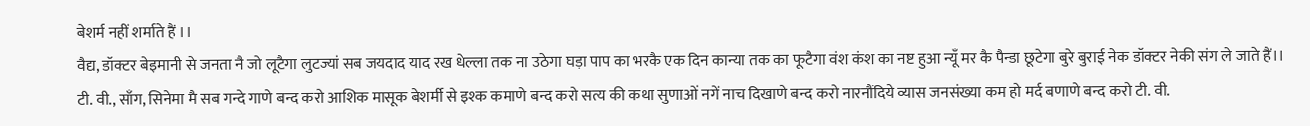बेशर्म नहीं शर्माते हैं ।।
वैद्य, डॉक्टर बेइमानी से जनता नै जो लूटैगा लुटज्यां सब जयदाद याद रख धेल्ला तक ना उठेगा घड़ा पाप का भरकै एक दिन कान्या तक का फूटैगा वंश कंश का नष्ट हुआ न्यूँ मर कै पैन्डा छूटेगा बुरे बुराई नेक डॉक्टर नेकी संग ले जाते हैं।।
टी. वी., साँग, सिनेमा मै सब गन्दे गाणे बन्द करो आशिक मासूक बेशर्मी से इश्क कमाणे बन्द करो सत्य की कथा सुणाओं नगें नाच दिखाणे बन्द करो नारनौंदिये व्यास जनसंख्या कम हो मर्द बणाणे बन्द करो टी. वी.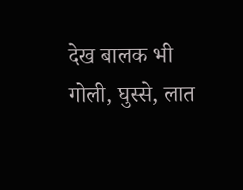देख बालक भी गोली, घुस्से, लात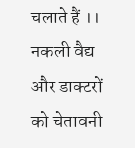चलाते हैं ।।
नकली वैद्य और डाक्टरों को चेतावनी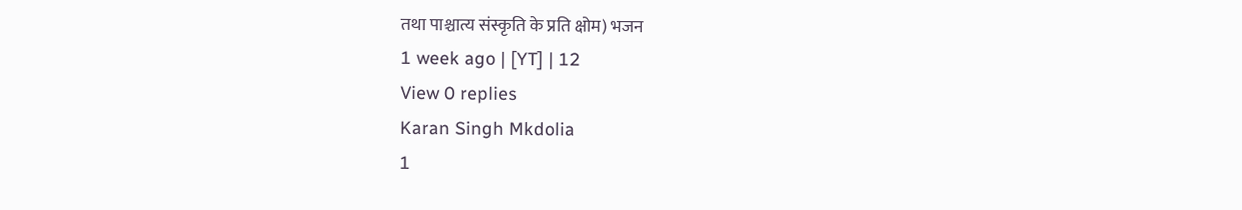तथा पाश्चात्य संस्कृति के प्रति क्षोम) भजन
1 week ago | [YT] | 12
View 0 replies
Karan Singh Mkdolia
1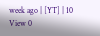week ago | [YT] | 10
View 0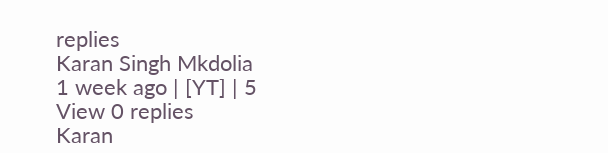replies
Karan Singh Mkdolia
1 week ago | [YT] | 5
View 0 replies
Karan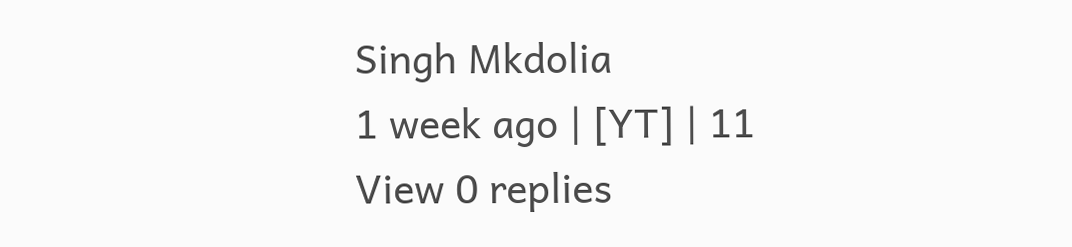Singh Mkdolia
1 week ago | [YT] | 11
View 0 replies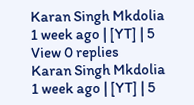Karan Singh Mkdolia
1 week ago | [YT] | 5
View 0 replies
Karan Singh Mkdolia
1 week ago | [YT] | 5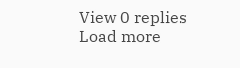View 0 replies
Load more